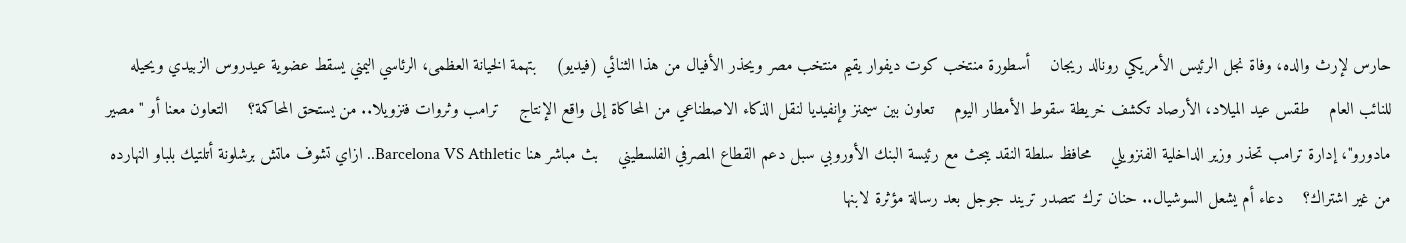حارس لإرث والده، وفاة نجل الرئيس الأمريكي رونالد ريجان    أسطورة منتخب كوت ديفوار يقيم منتخب مصر ويحذر الأفيال من هذا الثنائي (فيديو)    بتهمة الخيانة العظمى، الرئاسي اليمني يسقط عضوية عيدروس الزبيدي ويحيله للنائب العام    طقس عيد الميلاد، الأرصاد تكشف خريطة سقوط الأمطار اليوم    تعاون بين سيمنز وإنفيديا لنقل الذكاء الاصطناعي من المحاكاة إلى واقع الإنتاج    ترامب وثروات فنزويلا.. من يستحق المحاكمة؟    التعاون معنا أو "مصير مادورو"، إدارة ترامب تحذر وزير الداخلية الفنزويلي    محافظ سلطة النقد يبحث مع رئيسة البنك الأوروبي سبل دعم القطاع المصرفي الفلسطيني    بث مباشر هنا Barcelona VS Athletic.. ازاي تشوف ماتش برشلونة أتلتيك بلباو النهارده من غير اشتراك؟    دعاء أم يشعل السوشيال.. حنان ترك تتصدر تريند جوجل بعد رسالة مؤثرة لابنها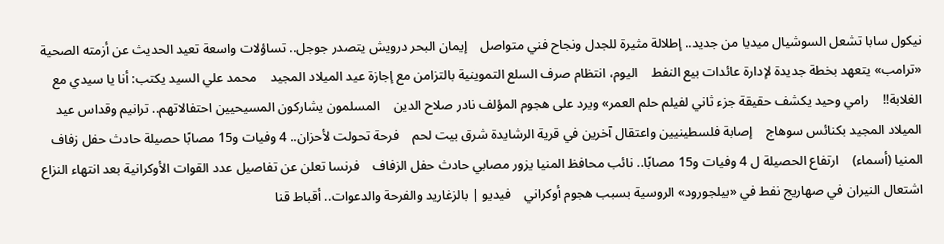نيكول سابا تشعل السوشيال ميديا من جديد.. إطلالة مثيرة للجدل ونجاح فني متواصل    إيمان البحر درويش يتصدر جوجل.. تساؤلات واسعة تعيد الحديث عن أزمته الصحية    «ترامب» يتعهد بخطة جديدة لإدارة عائدات بيع النفط    اليوم، انتظام صرف السلع التموينية بالتزامن مع إجازة عيد الميلاد المجيد    محمد علي السيد يكتب: أنا يا سيدي مع الغلابة!!    رامي وحيد يكشف حقيقة جزء ثاني لفيلم حلم العمر» ويرد على هجوم المؤلف نادر صلاح الدين    المسلمون يشاركون المسيحيين احتفالاتهم.. ترانيم وقداس عيد الميلاد المجيد بكنائس سوهاج    إصابة فلسطينيين واعتقال آخرين في قرية الرشايدة شرق بيت لحم    فرحة تحولت لأحزان.. 4 وفيات و15 مصابًا حصيلة حادث حفل زفاف المنيا (أسماء)    ارتفاع الحصيلة ل 4 وفيات و15 مصابًا.. نائب محافظ المنيا يزور مصابي حادث حفل الزفاف    فرنسا تعلن عن تفاصيل عدد القوات الأوكرانية بعد انتهاء النزاع    اشتعال النيران في صهاريج نفط في «بيلجورود» الروسية بسبب هجوم أوكراني    فيديو | بالزغاريد والفرحة والدعوات.. أقباط قنا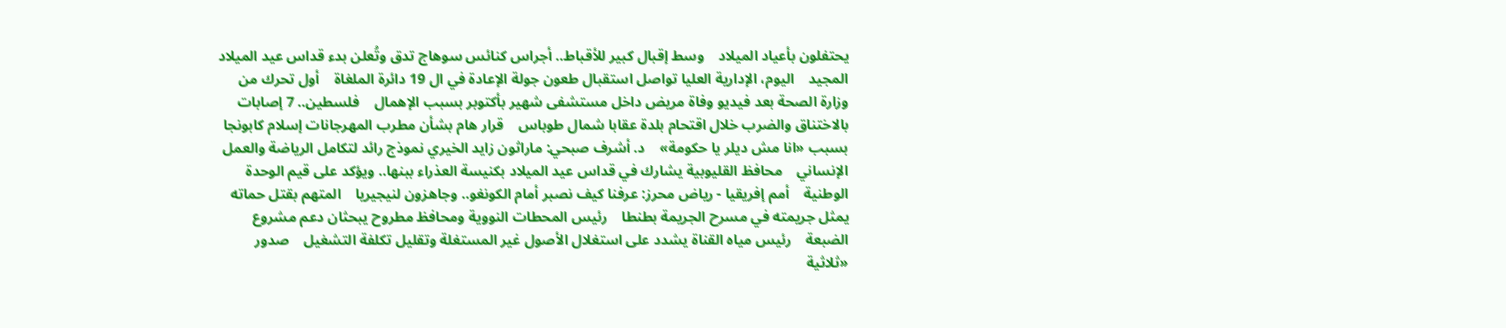يحتفلون بأعياد الميلاد    وسط إقبال كبير للأقباط.. أجراس كنائس سوهاج تدق وتُعلن بدء قداس عيد الميلاد المجيد    اليوم، الإدارية العليا تواصل استقبال طعون جولة الإعادة في ال 19 دائرة الملغاة    أول تحرك من وزارة الصحة بعد فيديو وفاة مريض داخل مستشفى شهير بأكتوبر بسبب الإهمال    فلسطين.. 7 إصابات بالاختناق والضرب خلال اقتحام بلدة عقابا شمال طوباس    قرار هام بشأن مطرب المهرجانات إسلام كابونجا بسبب «انا مش ديلر يا حكومة»    د. أشرف صبحي: ماراثون زايد الخيري نموذج رائد لتكامل الرياضة والعمل الإنساني    محافظ القليوبية يشارك في قداس عيد الميلاد بكنيسة العذراء ببنها.. ويؤكد على قيم الوحدة الوطنية    أمم إفريقيا - رياض محرز: عرفنا كيف نصبر أمام الكونغو.. وجاهزون لنيجيريا    المتهم بقتل حماته يمثل جريمته في مسرح الجريمة بطنطا    رئيس المحطات النووية ومحافظ مطروح يبحثان دعم مشروع الضبعة    رئيس مياه القناة يشدد على استغلال الأصول غير المستغلة وتقليل تكلفة التشغيل    صدور «ثلاثية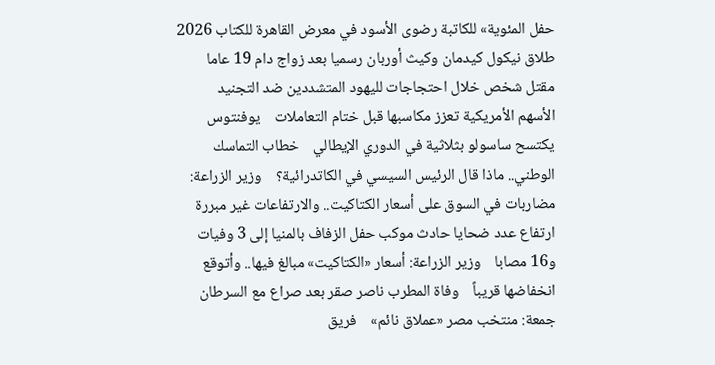حفل المئوية» للكاتبة رضوى الأسود في معرض القاهرة للكتاب 2026    طلاق نيكول كيدمان وكيث أوربان رسميا بعد زواج دام 19 عاما    مقتل شخص خلال احتجاجات لليهود المتشددين ضد التجنيد    الأسهم الأمريكية تعزز مكاسبها قبل ختام التعاملات    يوفنتوس يكتسح ساسولو بثلاثية في الدوري الإيطالي    خطاب التماسك الوطني.. ماذا قال الرئيس السيسي في الكاتدرائية؟    وزير الزراعة: مضاربات في السوق على أسعار الكتاكيت.. والارتفاعات غير مبررة    ارتفاع عدد ضحايا حادث موكب حفل الزفاف بالمنيا إلى 3 وفيات و16 مصابا    وزير الزراعة: أسعار «الكتاكيت» مبالغ فيها.. وأتوقع انخفاضها قريباً    وفاة المطرب ناصر صقر بعد صراع مع السرطان    جمعة: منتخب مصر «عملاق نائم»    فريق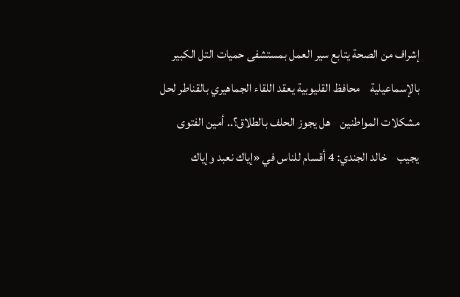إشراف من الصحة يتابع سير العمل بمستشفى حميات التل الكبير بالإسماعيلية    محافظ القليوبية يعقد اللقاء الجماهيري بالقناطر لحل مشكلات المواطنين    هل يجوز الحلف بالطلاق؟.. أمين الفتوى يجيب    خالد الجندي: 4 أقسام للناس في «إياك نعبد وإياك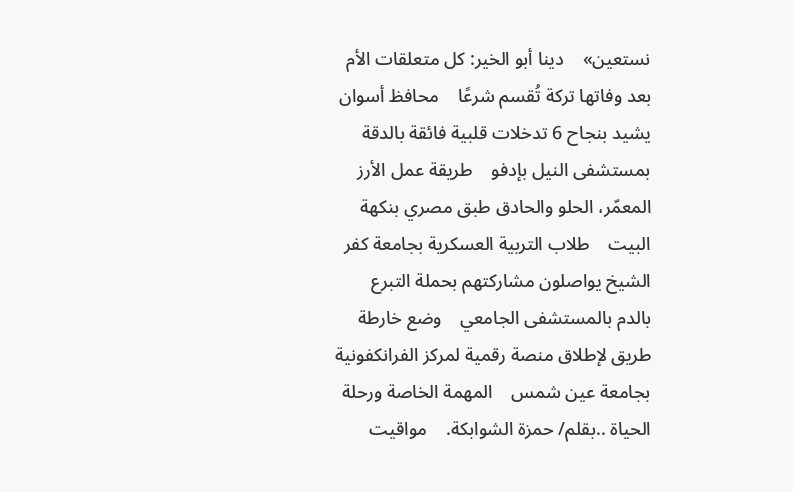نستعين»    دينا أبو الخير: كل متعلقات الأم بعد وفاتها تركة تُقسم شرعًا    محافظ أسوان يشيد بنجاح 6 تدخلات قلبية فائقة بالدقة بمستشفى النيل بإدفو    طريقة عمل الأرز المعمّر، الحلو والحادق طبق مصري بنكهة البيت    طلاب التربية العسكرية بجامعة كفر الشيخ يواصلون مشاركتهم بحملة التبرع بالدم بالمستشفى الجامعي    وضع خارطة طريق لإطلاق منصة رقمية لمركز الفرانكفونية بجامعة عين شمس    المهمة الخاصة ورحلة الحياة ..بقلم/ حمزة الشوابكة.    مواقيت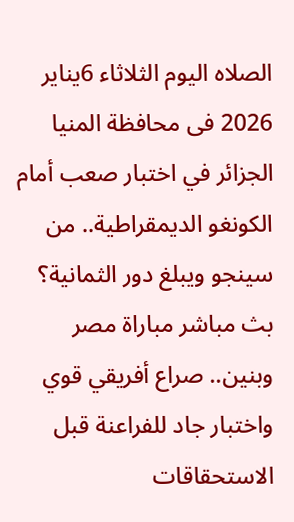الصلاه اليوم الثلاثاء 6يناير 2026 فى محافظة المنيا    الجزائر في اختبار صعب أمام الكونغو الديمقراطية.. من سينجو ويبلغ دور الثمانية؟    بث مباشر مباراة مصر وبنين.. صراع أفريقي قوي واختبار جاد للفراعنة قبل الاستحقاقات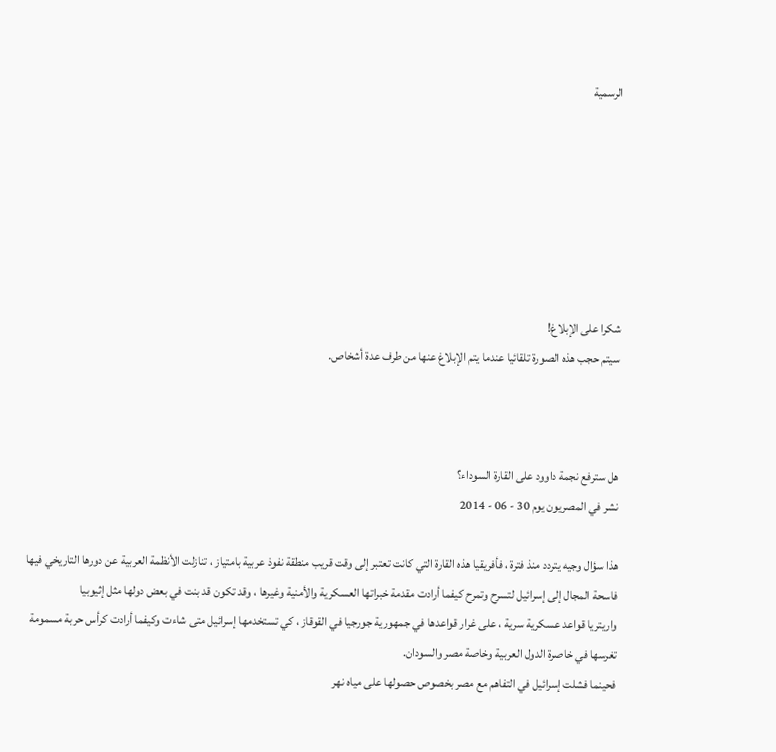الرسمية







شكرا على الإبلاغ!
سيتم حجب هذه الصورة تلقائيا عندما يتم الإبلاغ عنها من طرف عدة أشخاص.



هل سترفع نجمة داوود على القارة السوداء؟
نشر في المصريون يوم 30 - 06 - 2014

هذا سؤال وجيه يتردد منذ فترة ، فأفريقيا هذه القارة التي كانت تعتبر إلى وقت قريب منطقة نفوذ عربية بامتياز ، تنازلت الأنظمة العربية عن دورها التاريخي فيها فاسحة المجال إلى إسرائيل لتسرح وتمرح كيفما أرادت مقدمة خبراتها العسكرية والأمنية وغيرها ، وقد تكون قد بنت في بعض دولها مثل إثيوبيا
واريتريا قواعد عسكرية سرية ، على غرار قواعدها في جمهورية جورجيا في القوقاز ، كي تستخدمها إسرائيل متى شاءت وكيفما أرادت كرأس حربة مسمومة تغرسها في خاصرة الدول العربية وخاصة مصر والسودان.
فحينما فشلت إسرائيل في التفاهم مع مصر بخصوص حصولها على مياه نهر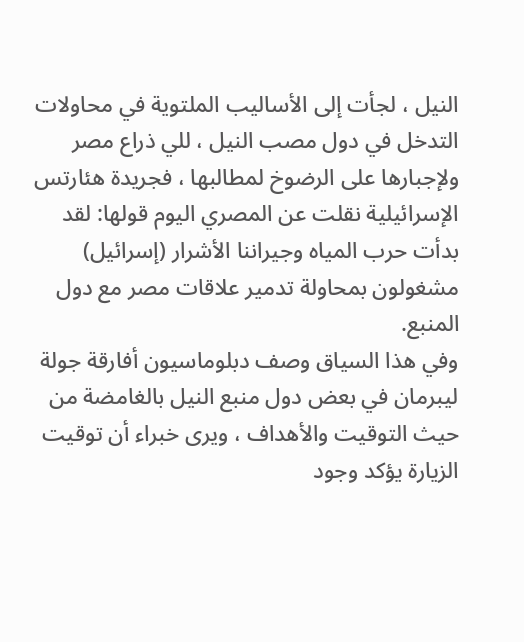النيل ، لجأت إلى الأساليب الملتوية في محاولات التدخل في دول مصب النيل ، للي ذراع مصر ولإجبارها على الرضوخ لمطالبها ، فجريدة هئارتس الإسرائيلية نقلت عن المصري اليوم قولها: لقد بدأت حرب المياه وجيراننا الأشرار (إسرائيل) مشغولون بمحاولة تدمير علاقات مصر مع دول المنبع.
وفي هذا السياق وصف دبلوماسيون أفارقة جولة ليبرمان في بعض دول منبع النيل بالغامضة من حيث التوقيت والأهداف ، ويرى خبراء أن توقيت الزيارة يؤكد وجود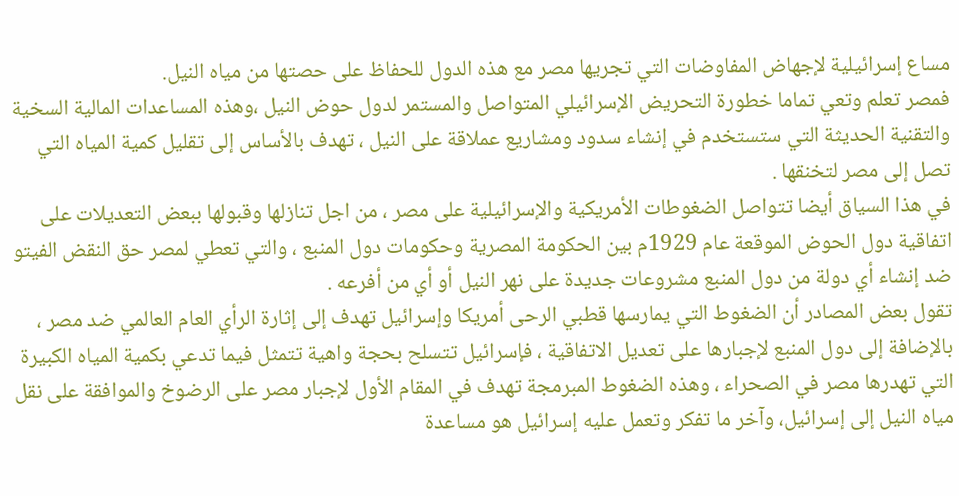مساع إسرائيلية لإجهاض المفاوضات التي تجريها مصر مع هذه الدول للحفاظ على حصتها من مياه النيل.
فمصر تعلم وتعي تماما خطورة التحريض الإسرائيلي المتواصل والمستمر لدول حوض النيل ،وهذه المساعدات المالية السخية والتقنية الحديثة التي ستستخدم في إنشاء سدود ومشاريع عملاقة على النيل ، تهدف بالأساس إلى تقليل كمية المياه التي تصل إلى مصر لتخنقها .
في هذا السياق أيضا تتواصل الضغوطات الأمريكية والإسرائيلية على مصر ، من اجل تنازلها وقبولها ببعض التعديلات على اتفاقية دول الحوض الموقعة عام 1929م بين الحكومة المصرية وحكومات دول المنبع ، والتي تعطي لمصر حق النقض الفيتو ضد إنشاء أي دولة من دول المنبع مشروعات جديدة على نهر النيل أو أي من أفرعه .
تقول بعض المصادر أن الضغوط التي يمارسها قطبي الرحى أمريكا وإسرائيل تهدف إلى إثارة الرأي العام العالمي ضد مصر ، بالإضافة إلى دول المنبع لإجبارها على تعديل الاتفاقية ، فإسرائيل تتسلح بحجة واهية تتمثل فيما تدعي بكمية المياه الكبيرة التي تهدرها مصر في الصحراء ، وهذه الضغوط المبرمجة تهدف في المقام الأول لإجبار مصر على الرضوخ والموافقة على نقل مياه النيل إلى إسرائيل، وآخر ما تفكر وتعمل عليه إسرائيل هو مساعدة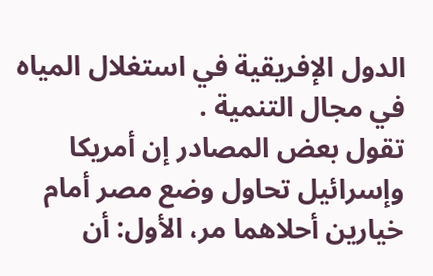الدول الإفريقية في استغلال المياه في مجال التنمية .
تقول بعض المصادر إن أمريكا وإسرائيل تحاول وضع مصر أمام خيارين أحلاهما مر، الأول: أن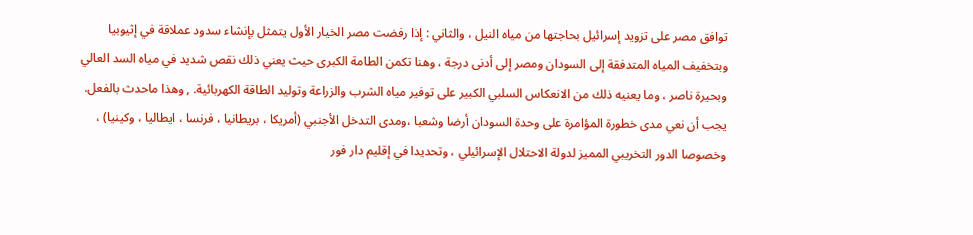توافق مصر على تزويد إسرائيل بحاجتها من مياه النيل ، والثاني : إذا رفضت مصر الخيار الأول يتمثل بإنشاء سدود عملاقة في إثيوبيا وبتخفيف المياه المتدفقة إلى السودان ومصر إلى أدنى درجة ، وهنا تكمن الطامة الكبرى حيث يعني ذلك نقص شديد في مياه السد العالي وبحيرة ناصر ، وما يعنيه ذلك من الانعكاس السلبي الكبير على توفير مياه الشرب والزراعة وتوليد الطاقة الكهربائية. , وهذا ماحدث بالفعل.
يجب أن نعي مدى خطورة المؤامرة على وحدة السودان أرضا وشعبا ،ومدى التدخل الأجنبي (أمريكا ، بريطانيا ، فرنسا ، ايطاليا ، وكينيا) ، وخصوصا الدور التخريبي المميز لدولة الاحتلال الإسرائيلي ، وتحديدا في إقليم دار فور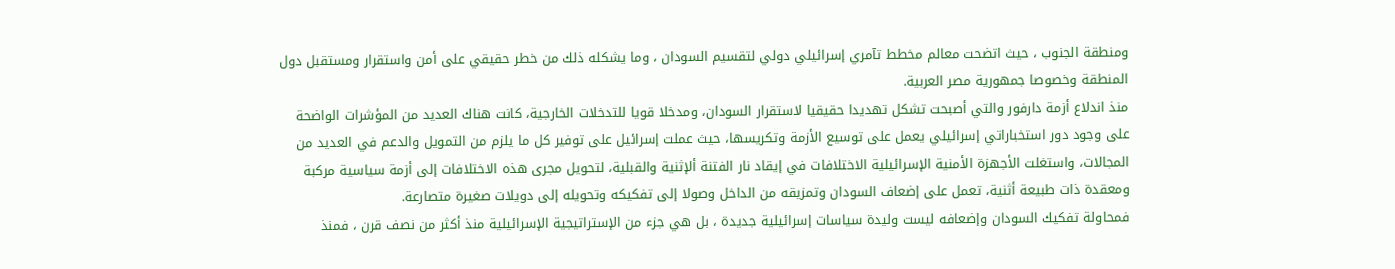ومنطقة الجنوب ، حيث اتضحت معالم مخطط تآمري إسرائيلي دولي لتقسيم السودان ، وما يشكله ذلك من خطر حقيقي على أمن واستقرار ومستقبل دول المنطقة وخصوصا جمهورية مصر العربية.
منذ اندلاع أزمة دارفور والتي أصبحت تشكل تهديدا حقيقيا لاستقرار السودان، ومدخلا قويا للتدخلات الخارجية، كانت هناك العديد من المؤشرات الواضحة على وجود دور استخباراتي إسرائيلي يعمل على توسيع الأزمة وتكريسها، حيث عملت إسرائيل على توفير كل ما يلزم من التمويل والدعم في العديد من المجالات، واستغلت الأجهزة الأمنية الإسرائيلية الاختلافات في إيقاد نار الفتنة ألإثنية والقبلية، لتحويل مجرى هذه الاختلافات إلى أزمة سياسية مركبة ومعقدة ذات طبيعة أثنية، تعمل على إضعاف السودان وتمزيقه من الداخل وصولا إلى تفكيكه وتحويله إلى دويلات صغيرة متصارعة.
فمحاولة تفكيك السودان وإضعافه ليست وليدة سياسات إسرائيلية جديدة ، بل هي جزء من الإستراتيجية الإسرائيلية منذ أكثر من نصف قرن ، فمنذ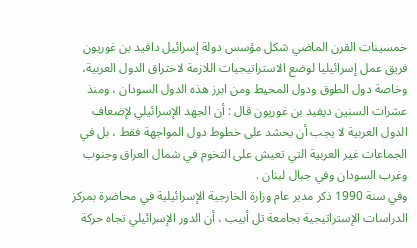خمسينات القرن الماضي شكل مؤسس دولة إسرائيل دافيد بن غوريون فريق عمل إسرائيليا لوضع الاستراتيجيات اللازمة لاختراق الدول العربية، وخاصة دول الطوق ودول المحيط ومن ابرز هذه الدول السودان ، ومنذ عشرات السنين ديفيد بن غوريون قال : أن الجهد الإسرائيلي لإضعاف الدول العربية لا يجب أن يحشد على خطوط دول المواجهة فقط ، بل في الجماعات غير العربية التي تعيش على التخوم في شمال العراق وجنوب وغرب السودان وفي جبال لبنان .
وفي سنة 1990 ذكر مدير عام وزارة الخارجية الإسرائيلية في محاضرة بمركز الدراسات الإستراتيجية بجامعة تل أبيب ، أن الدور الإسرائيلي تجاه حركة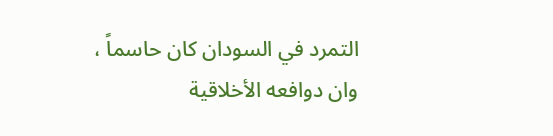التمرد في السودان كان حاسماً ، وان دوافعه الأخلاقية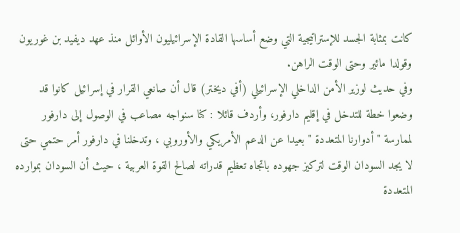كانت بمثابة الجسد للإستراتيجية التي وضع أساسها القادة الإسرائيليون الأوائل منذ عهد ديفيد بن غوريون وقولدا مائير وحتى الوقت الراهن.
وفي حديث لوزير الأمن الداخلي الإسرائيلي (أفي ديختر) قال أن صانعي القرار في إسرائيل كانوا قد وضعوا خطة للتدخل في إقليم دارفور، وأردف قائلا : كنا سنواجه مصاعب في الوصول إلى دارفور لممارسة " أدوارنا المتعددة " بعيدا عن الدعم الأمريكي والأوروبي ، وتدخلنا في دارفور أمر حتمي حتى لا يجد السودان الوقت لتركيز جهوده باتجاه تعظيم قدراته لصالح القوة العربية ، حيث أن السودان بموارده المتعددة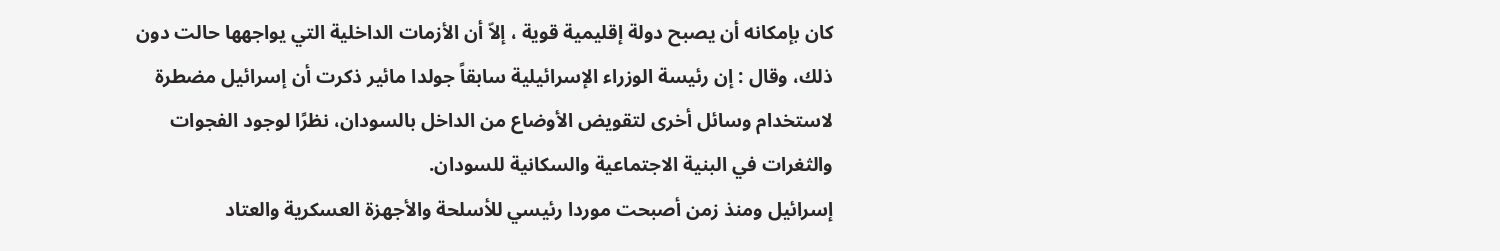كان بإمكانه أن يصبح دولة إقليمية قوية ، إلاّ أن الأزمات الداخلية التي يواجهها حالت دون ذلك، وقال : إن رئيسة الوزراء الإسرائيلية سابقاً جولدا مائير ذكرت أن إسرائيل مضطرة لاستخدام وسائل أخرى لتقويض الأوضاع من الداخل بالسودان، نظرًا لوجود الفجوات والثغرات في البنية الاجتماعية والسكانية للسودان.
إسرائيل ومنذ زمن أصبحت موردا رئيسي للأسلحة والأجهزة العسكرية والعتاد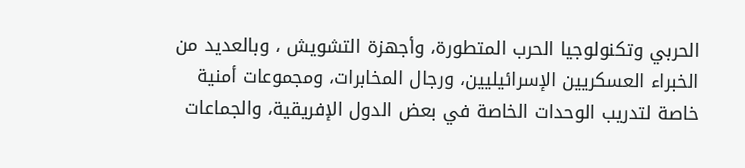الحربي وتكنولوجيا الحرب المتطورة، وأجهزة التشويش ، وبالعديد من الخبراء العسكريين الإسرائيليين، ورجال المخابرات، ومجموعات أمنية خاصة لتدريب الوحدات الخاصة في بعض الدول الإفريقية، والجماعات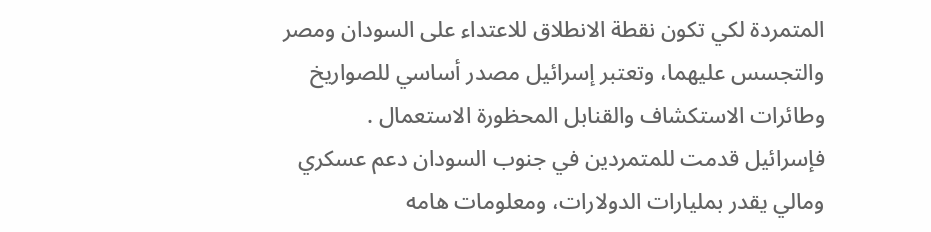المتمردة لكي تكون نقطة الانطلاق للاعتداء على السودان ومصر والتجسس عليهما، وتعتبر إسرائيل مصدر أساسي للصواريخ وطائرات الاستكشاف والقنابل المحظورة الاستعمال .
فإسرائيل قدمت للمتمردين في جنوب السودان دعم عسكري ومالي يقدر بمليارات الدولارات، ومعلومات هامه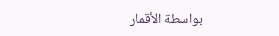بواسطة الأقمار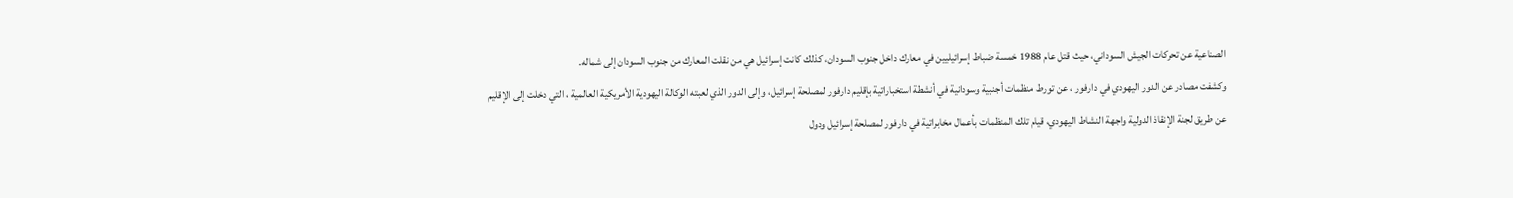الصناعية عن تحركات الجيش السوداني، حيث قتل عام 1988 خمسة ضباط إسرائيليين في معارك داخل جنوب السودان، كذلك كانت إسرائيل هي من نقلت المعارك من جنوب السودان إلى شماله.
وكشفت مصادر عن الدور اليهودي في دارفور ، عن تورط منظمات أجنبية وسودانية في أنشطة استخباراتية بإقليم دارفور لمصلحة إسرائيل، وإلى الدور الذي لعبته الوكالة اليهودية الأمريكية العالمية ، التي دخلت إلى الإقليم عن طريق لجنة الإنقاذ الدولية واجهة النشاط اليهودي، قيام تلك المنظمات بأعمال مخابراتية في دارفور لمصلحة إسرائيل ودول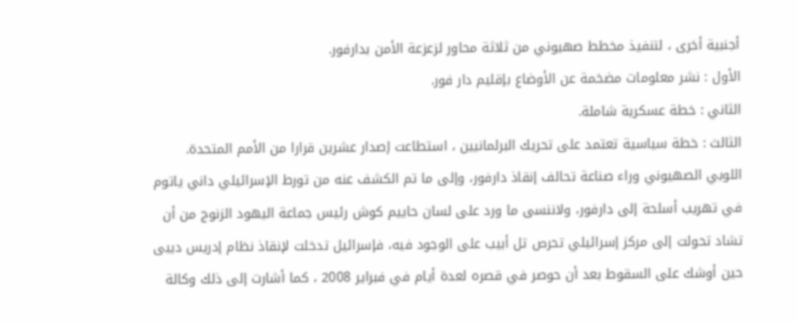أجنبية أخرى ، لتنفيذ مخطط صهيوني من ثلاثة محاور لزعزعة الأمن بدارفور.
الأول : نشر معلومات مضخمة عن الأوضاع بإقليم دار فور.
الثاني : خطة عسكرية شاملة.
الثالث : خطة سياسية تعتمد على تحريك البرلمانيين ، استطاعت إصدار عشرين قرارا من الأمم المتحدة.
اللوبي الصهيوني وراء صناعة تحالف إنقاذ دارفور، وإلى ما تم الكشف عنه من تورط الإسرائيلي داني ياتوم في تهريب أسلحة إلى دارفور، ولاننسى ما ورد على لسان حاييم كوش رئيس جماعة اليهود الزنوج من أن تشاد تحولت إلى مركز إسرائيلي تحرص تل أبيب على الوجود فيه، فإسرائيل تدخلت لإنقاذ نظام إدريس ديبى حين أوشك على السقوط بعد أن حوصر في قصره لعدة أيام في فبراير 2008 ، كما أشارت إلى ذلك وكالة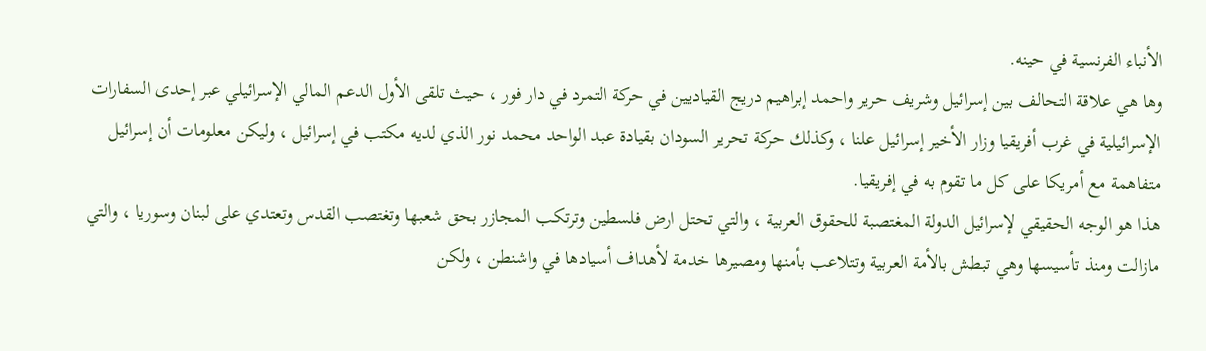الأنباء الفرنسية في حينه.
وها هي علاقة التحالف بين إسرائيل وشريف حرير واحمد إبراهيم دريج القياديين في حركة التمرد في دار فور ، حيث تلقى الأول الدعم المالي الإسرائيلي عبر إحدى السفارات الإسرائيلية في غرب أفريقيا وزار الأخير إسرائيل علنا ، وكذلك حركة تحرير السودان بقيادة عبد الواحد محمد نور الذي لديه مكتب في إسرائيل ، وليكن معلومات أن إسرائيل متفاهمة مع أمريكا على كل ما تقوم به في إفريقيا.
هذا هو الوجه الحقيقي لإسرائيل الدولة المغتصبة للحقوق العربية ، والتي تحتل ارض فلسطين وترتكب المجازر بحق شعبها وتغتصب القدس وتعتدي على لبنان وسوريا ، والتي مازالت ومنذ تأسيسها وهي تبطش بالأمة العربية وتتلاعب بأمنها ومصيرها خدمة لأهداف أسيادها في واشنطن ، ولكن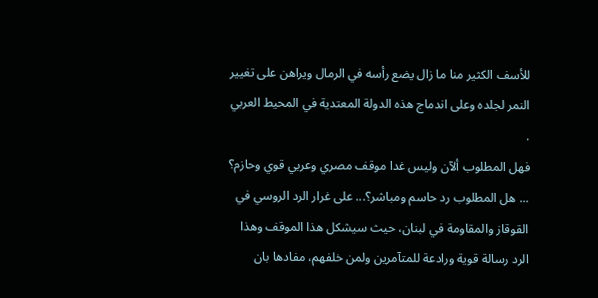للأسف الكثير منا ما زال يضع رأسه في الرمال ويراهن على تغيير النمر لجلده وعلى اندماج هذه الدولة المعتدية في المحيط العربي .
فهل المطلوب ألآن وليس غدا موقف مصري وعربي قوي وحازم؟ ... هل المطلوب رد حاسم ومباشر؟... على غرار الرد الروسي في القوقاز والمقاومة في لبنان، حيث سيشكل هذا الموقف وهذا الرد رسالة قوية ورادعة للمتآمرين ولمن خلفهم، مفادها بان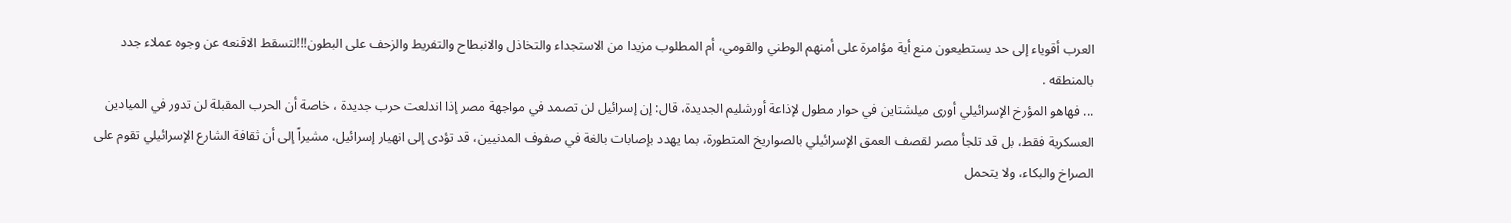العرب أقوياء إلى حد يستطيعون منع أية مؤامرة على أمنهم الوطني والقومي، أم المطلوب مزيدا من الاستجداء والتخاذل والانبطاح والتفريط والزحف على البطون!!!لتسقط الاقنعه عن وجوه عملاء جدد بالمنطقه .
... فهاهو المؤرخ الإسرائيلي أورى ميلشتاين في حوار مطول لإذاعة أورشليم الجديدة، قال: إن إسرائيل لن تصمد في مواجهة مصر إذا اندلعت حرب جديدة ، خاصة أن الحرب المقبلة لن تدور في الميادين العسكرية فقط، بل قد تلجأ مصر لقصف العمق الإسرائيلي بالصواريخ المتطورة، بما يهدد بإصابات بالغة في صفوف المدنيين، قد تؤدى إلى انهيار إسرائيل، مشيراً إلى أن ثقافة الشارع الإسرائيلي تقوم على الصراخ والبكاء، ولا يتحمل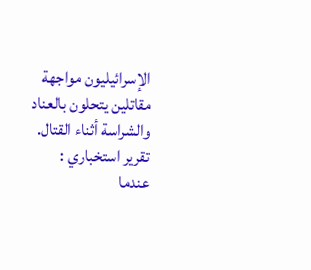الإسرائيليون مواجهة مقاتلين يتحلون بالعناد والشراسة أثناء القتال.
تقرير استخباري :
عندما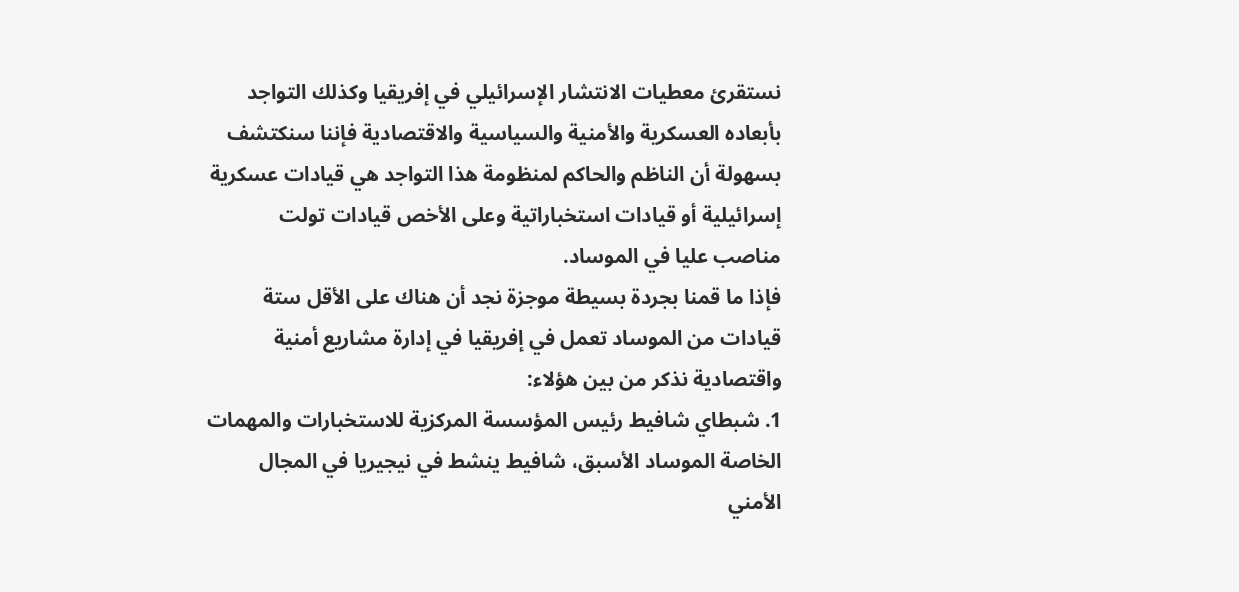نستقرئ معطيات الانتشار الإسرائيلي في إفريقيا وكذلك التواجد بأبعاده العسكرية والأمنية والسياسية والاقتصادية فإننا سنكتشف بسهولة أن الناظم والحاكم لمنظومة هذا التواجد هي قيادات عسكرية إسرائيلية أو قيادات استخباراتية وعلى الأخص قيادات تولت مناصب عليا في الموساد.
فإذا ما قمنا بجردة بسيطة موجزة نجد أن هناك على الأقل ستة قيادات من الموساد تعمل في إفريقيا في إدارة مشاريع أمنية واقتصادية نذكر من بين هؤلاء:
1. شبطاي شافيط رئيس المؤسسة المركزية للاستخبارات والمهمات الخاصة الموساد الأسبق، شافيط ينشط في نيجيريا في المجال الأمني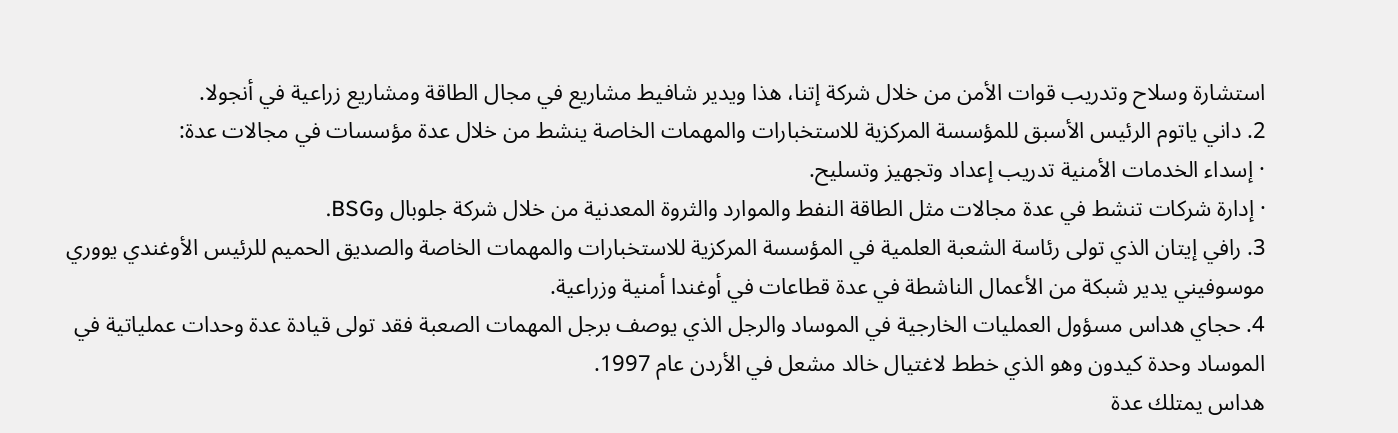استشارة وسلاح وتدريب قوات الأمن من خلال شركة إتنا، هذا ويدير شافيط مشاريع في مجال الطاقة ومشاريع زراعية في أنجولا.
2. داني ياتوم الرئيس الأسبق للمؤسسة المركزية للاستخبارات والمهمات الخاصة ينشط من خلال عدة مؤسسات في مجالات عدة:
· إسداء الخدمات الأمنية تدريب إعداد وتجهيز وتسليح.
· إدارة شركات تنشط في عدة مجالات مثل الطاقة النفط والموارد والثروة المعدنية من خلال شركة جلوبال وBSG.
3. رافي إيتان الذي تولى رئاسة الشعبة العلمية في المؤسسة المركزية للاستخبارات والمهمات الخاصة والصديق الحميم للرئيس الأوغندي يووري موسوفيني يدير شبكة من الأعمال الناشطة في عدة قطاعات في أوغندا أمنية وزراعية.
4. حجاي هداس مسؤول العمليات الخارجية في الموساد والرجل الذي يوصف برجل المهمات الصعبة فقد تولى قيادة عدة وحدات عملياتية في الموساد وحدة كيدون وهو الذي خطط لاغتيال خالد مشعل في الأردن عام 1997.
هداس يمتلك عدة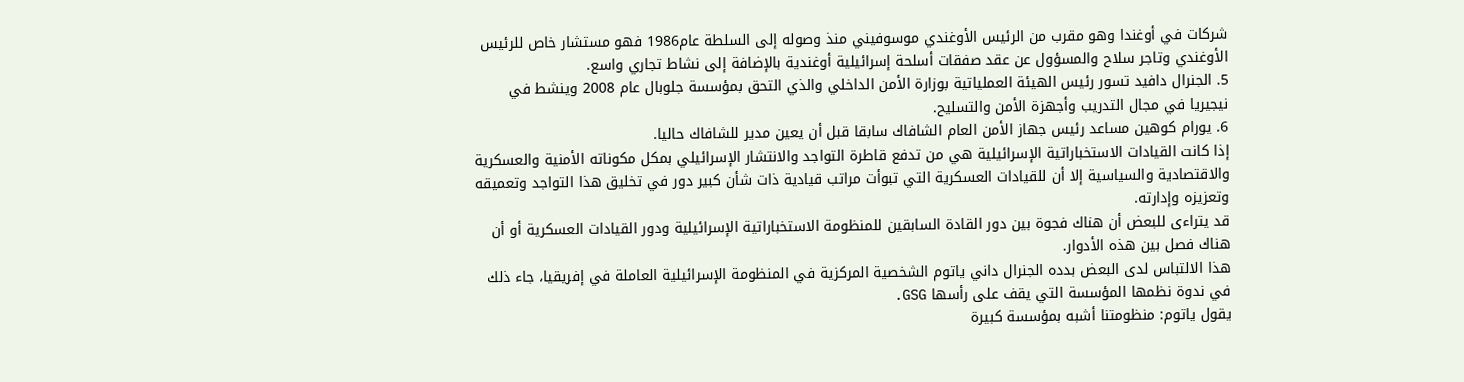شركات في أوغندا وهو مقرب من الرئيس الأوغندي موسوفيني منذ وصوله إلى السلطة عام1986 فهو مستشار خاص للرئيس الأوغندي وتاجر سلاح والمسؤول عن عقد صفقات أسلحة إسرائيلية أوغندية بالإضافة إلى نشاط تجاري واسع.
5. الجنرال دافيد تسور رئيس الهيئة العملياتية بوزارة الأمن الداخلي والذي التحق بمؤسسة جلوبال عام 2008 وينشط في نيجيريا في مجال التدريب وأجهزة الأمن والتسليح.
6. يورام كوهين مساعد رئيس جهاز الأمن العام الشافاك سابقا قبل أن يعين مدير للشافاك حاليا.
إذا كانت القيادات الاستخباراتية الإسرائيلية هي من تدفع قاطرة التواجد والانتشار الإسرائيلي بمكل مكوناته الأمنية والعسكرية والاقتصادية والسياسية إلا أن للقيادات العسكرية التي تبوأت مراتب قيادية ذات شأن كبير دور في تخليق هذا التواجد وتعميقه وتعزيزه وإدارته.
قد يتراءى للبعض أن هناك فجوة بين دور القادة السابقين للمنظومة الاستخباراتية الإسرائيلية ودور القيادات العسكرية أو أن هناك فصل بين هذه الأدوار.
هذا الالتباس لدى البعض بدده الجنرال داني ياتوم الشخصية المركزية في المنظومة الإسرائيلية العاملة في إفريقيا، جاء ذلك في ندوة نظمها المؤسسة التي يقف على رأسها GSG.
يقول ياتوم: منظومتنا أشبه بمؤسسة كبيرة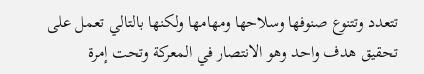تتعدد وتتنوع صنوفها وسلاحها ومهامها ولكنها بالتالي تعمل على تحقيق هدف واحد وهو الانتصار في المعركة وتحت إمرة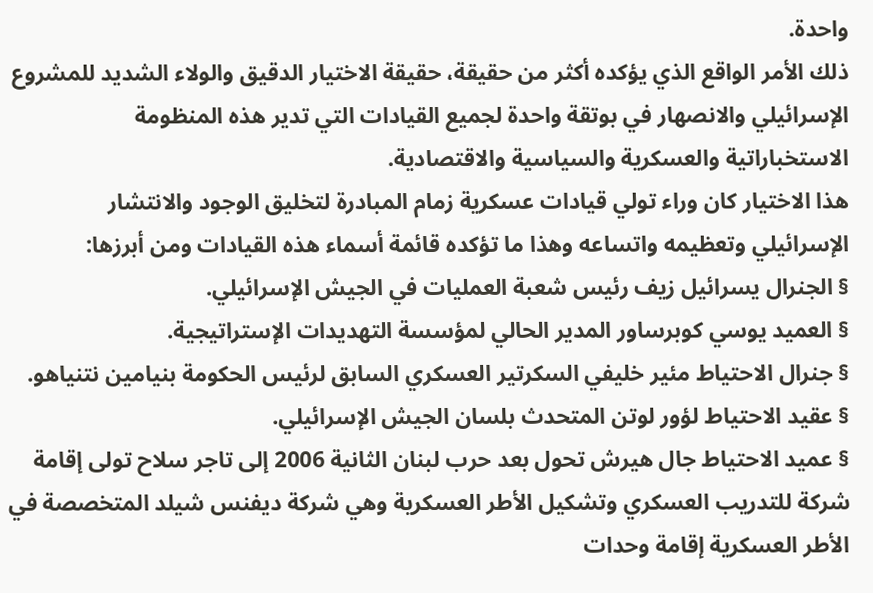واحدة.
ذلك الأمر الواقع الذي يؤكده أكثر من حقيقة، حقيقة الاختيار الدقيق والولاء الشديد للمشروع الإسرائيلي والانصهار في بوتقة واحدة لجميع القيادات التي تدير هذه المنظومة الاستخباراتية والعسكرية والسياسية والاقتصادية.
هذا الاختيار كان وراء تولي قيادات عسكرية زمام المبادرة لتخليق الوجود والانتشار الإسرائيلي وتعظيمه واتساعه وهذا ما تؤكده قائمة أسماء هذه القيادات ومن أبرزها:
§ الجنرال يسرائيل زيف رئيس شعبة العمليات في الجيش الإسرائيلي.
§ العميد يوسي كوبرساور المدير الحالي لمؤسسة التهديدات الإستراتيجية.
§ جنرال الاحتياط مئير خليفي السكرتير العسكري السابق لرئيس الحكومة بنيامين نتنياهو.
§ عقيد الاحتياط لؤور لوتن المتحدث بلسان الجيش الإسرائيلي.
§ عميد الاحتياط جال هيرش تحول بعد حرب لبنان الثانية 2006 إلى تاجر سلاح تولى إقامة شركة للتدريب العسكري وتشكيل الأطر العسكرية وهي شركة ديفنس شيلد المتخصصة في الأطر العسكرية إقامة وحدات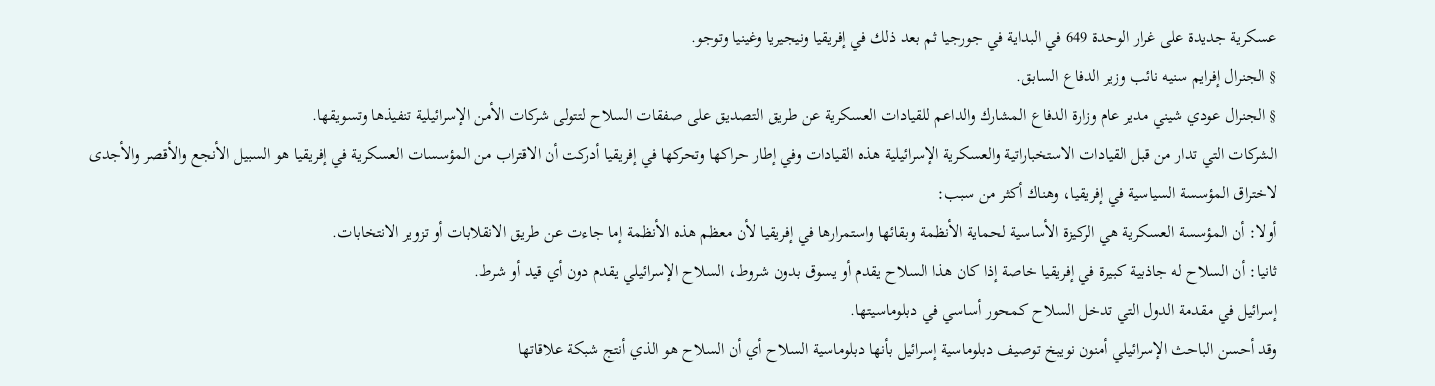عسكرية جديدة على غرار الوحدة 649 في البداية في جورجيا ثم بعد ذلك في إفريقيا ونيجيريا وغينيا وتوجو.
§ الجنرال إفرايم سنيه نائب وزير الدفاع السابق.
§ الجنرال عودي شيني مدير عام وزارة الدفاع المشارك والداعم للقيادات العسكرية عن طريق التصديق على صفقات السلاح لتتولى شركات الأمن الإسرائيلية تنفيذها وتسويقها.
الشركات التي تدار من قبل القيادات الاستخباراتية والعسكرية الإسرائيلية هذه القيادات وفي إطار حراكها وتحركها في إفريقيا أدركت أن الاقتراب من المؤسسات العسكرية في إفريقيا هو السبيل الأنجع والأقصر والأجدى لاختراق المؤسسة السياسية في إفريقيا، وهناك أكثر من سبب:
أولا: أن المؤسسة العسكرية هي الركيزة الأساسية لحماية الأنظمة وبقائها واستمرارها في إفريقيا لأن معظم هذه الأنظمة إما جاءت عن طريق الانقلابات أو تزوير الانتخابات.
ثانيا: أن السلاح له جاذبية كبيرة في إفريقيا خاصة إذا كان هذا السلاح يقدم أو يسوق بدون شروط، السلاح الإسرائيلي يقدم دون أي قيد أو شرط.
إسرائيل في مقدمة الدول التي تدخل السلاح كمحور أساسي في دبلوماسيتها.
وقد أحسن الباحث الإسرائيلي أمنون نويبخ توصيف دبلوماسية إسرائيل بأنها دبلوماسية السلاح أي أن السلاح هو الذي أنتج شبكة علاقاتها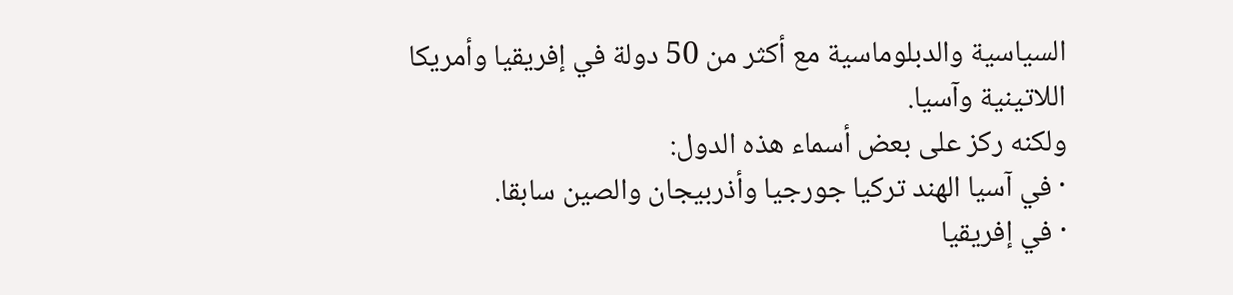السياسية والدبلوماسية مع أكثر من 50 دولة في إفريقيا وأمريكا اللاتينية وآسيا.
ولكنه ركز على بعض أسماء هذه الدول:
· في آسيا الهند تركيا جورجيا وأذربيجان والصين سابقا.
· في إفريقيا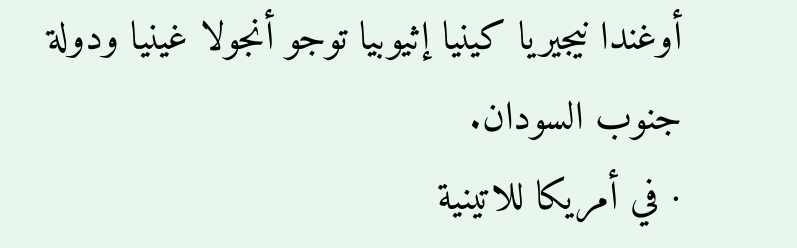أوغندا نيجيريا كينيا إثيوبيا توجو أنجولا غينيا ودولة جنوب السودان.
· في أمريكا للاتينية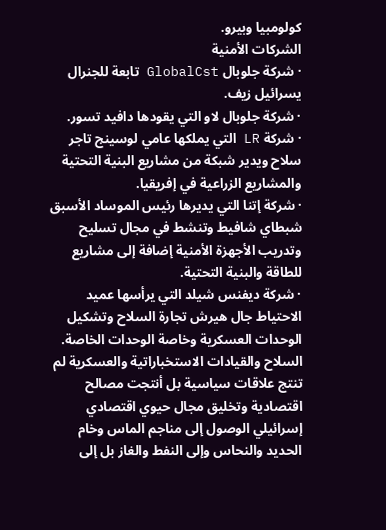كولومبيا وبيرو.
الشركات الأمنية
· شركة جلوبال GlobalCst تابعة للجنرال يسرائيل زيف.
· شركة جلوبال لاو التي يقودها دافيد تسور.
· شركة LR التي يملكها عامي لوسينج تاجر سلاح ويدير شبكة من مشاريع البنية التحتية والمشاريع الزراعية في إفريقيا.
· شركة إتنا التي يديرها رئيس الموساد الأسبق شبطاي شافيط وتنشط في مجال تسليح وتدريب الأجهزة الأمنية إضافة إلى مشاريع للطاقة والبنية التحتية.
· شركة ديفنس شيلد التي يرأسها عميد الاحتياط جال هيرش تجارة السلاح وتشكيل الوحدات العسكرية وخاصة الوحدات الخاصة.
السلاح والقيادات الاستخباراتية والعسكرية لم تنتج علاقات سياسية بل أنتجت مصالح اقتصادية وتخليق مجال حيوي اقتصادي إسرائيلي الوصول إلى مناجم الماس وخام الحديد والنحاس وإلى النفط والغاز بل إلى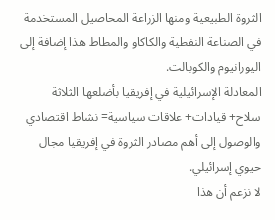الثروة الطبيعية ومنها الزراعة المحاصيل المستخدمة في الصناعة النفطية والكاكاو والمطاط هذا إضافة إلى اليورانيوم والكوبالت.
المعادلة الإسرائيلية في إفريقيا بأضلعها الثلاثة سلاح+ قيادات+ علاقات سياسية= نشاط اقتصادي والوصول إلى أهم مصادر الثروة في إفريقيا مجال حيوي إسرائيلي.
لا نزعم أن هذا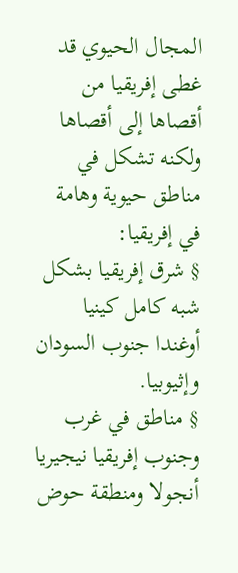المجال الحيوي قد غطى إفريقيا من أقصاها إلى أقصاها ولكنه تشكل في مناطق حيوية وهامة في إفريقيا:
§ شرق إفريقيا بشكل شبه كامل كينيا أوغندا جنوب السودان وإثيوبيا.
§ مناطق في غرب وجنوب إفريقيا نيجيريا أنجولا ومنطقة حوض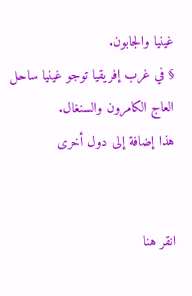غينيا والجابون.
§ في غرب إفريقيا توجو غينيا ساحل العاج الكامرون والسنغال.
هذا إضافة إلى دول أخرى


انقر هنا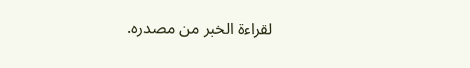لقراءة الخبر من مصدره.